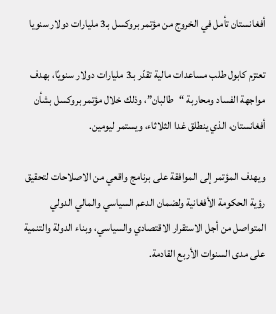أفغانستان تأمل في الخروج من مؤتمر بروكسل بـ3 مليارات دولار سنويا

تعتزم كابول طلب مساعدات مالية تقدّر بـ3 مليارات دولار سنويًا، بهدف مواجهة الفساد ومحاربة “طالبان”، وذلك خلال مؤتمر بروكسل بشأن أفغانستان، الذي ينطلق غدا الثلاثاء، ويستمر ليومين.

ويهدف المؤتمر إلى الموافقة على برنامج واقعي من الاصلاحات لتحقيق رؤية الحكومة الأفغانية ولضمان الدعم السياسي والمالي الدولي المتواصل من أجل الاستقرار الاقتصادي والسياسي، وبناء الدولة والتنمية على مدى السنوات الأربع القادمة.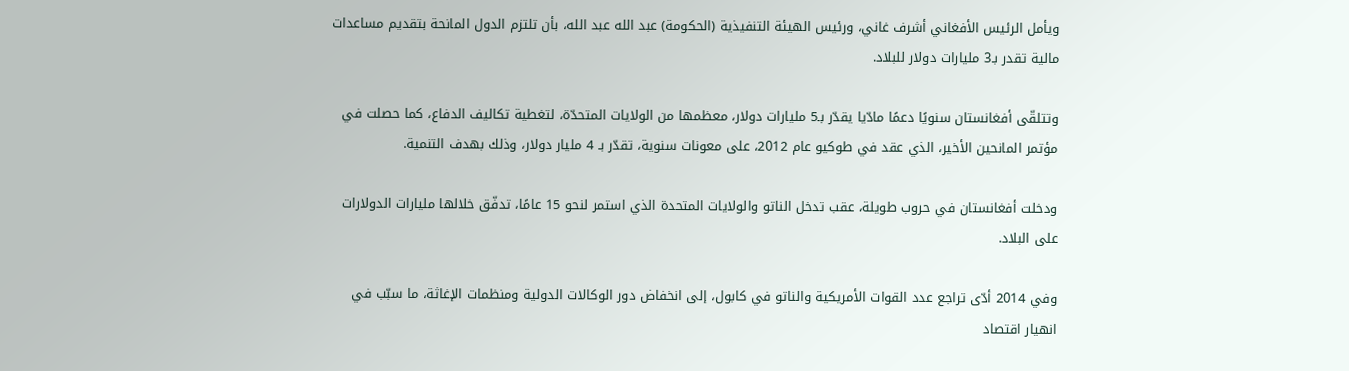ويأمل الرئيس الأفغاني أشرف غاني، ورئيس الهيئة التنفيذية (الحكومة) عبد الله عبد الله، بأن تلتزم الدول المانحة بتقديم مساعدات مالية تقدر بـ3 مليارات دولار للبلاد.

وتتلقّى أفغانستان سنويًا دعمًا مادّيا يقدّر بـ5 مليارات دولار، معظمها من الولايات المتحدّة، لتغطية تكاليف الدفاع، كما حصلت في مؤتمر المانحين الأخير، الذي عقد في طوكيو عام 2012، على معونات سنوية، تقدّر بـ 4 مليار دولار، وذلك بهدف التنمية.

ودخلت أفغانستان في حروب طويلة، عقب تدخل الناتو والولايات المتحدة الذي استمر لنحو 15 عامًا، تدفّق خلالها مليارات الدولارات على البلاد.

وفي 2014 أدّى تراجع عدد القوات الأمريكية والناتو في كابول، إلى انخفاض دور الوكالات الدولية ومنظمات الإغاثة، ما سبّب في انهيار اقتصاد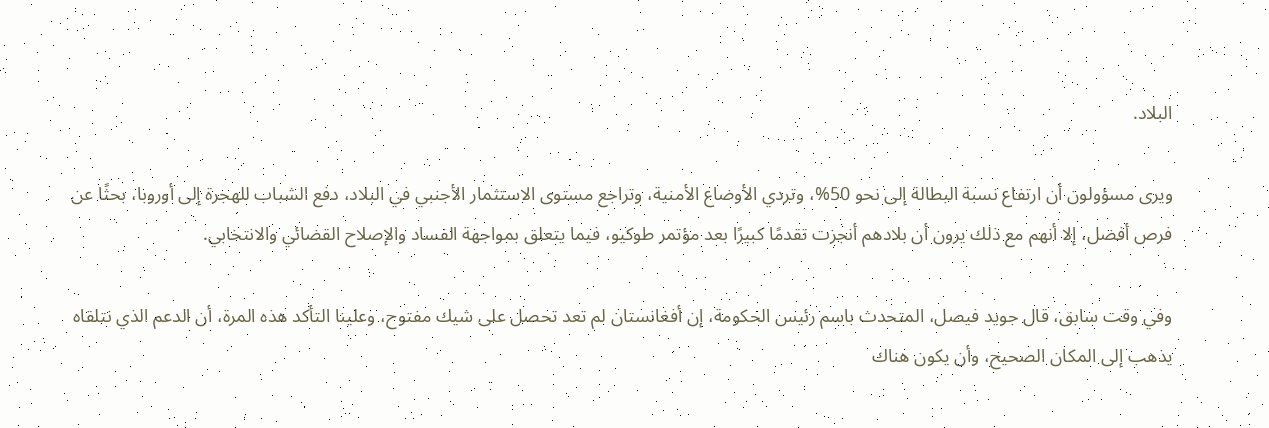البلاد.

ويرى مسؤولون أن ارتفاع نسبة البطالة إلى نحو 50%، وتردي الأوضاع الأمنية، وتراجع مستوى الاستثمار الأجنبي في البلاد، دفع الشباب للهجرة إلى أوروبا، بحثًا عن فرص أفضل، إلا أنهم مع ذلك يرون أن بلادهم أنجزت تقدمًا كبيرًا بعد مؤتمر طوكيو، فيما يتعلق بمواجهة الفساد والإصلاح القضائي والانتخابي.

وفي وقت سابق، قال جويد فيصل، المتحدث باسم رئيس الحكومة، إن أفغانستان لم تعد تحصل على شيك مفتوح، وعلينا التأكد هذه المرة، أن الدعم الذي نتلقاه يذهب إلى المكان الصحيح، وأن يكون هناك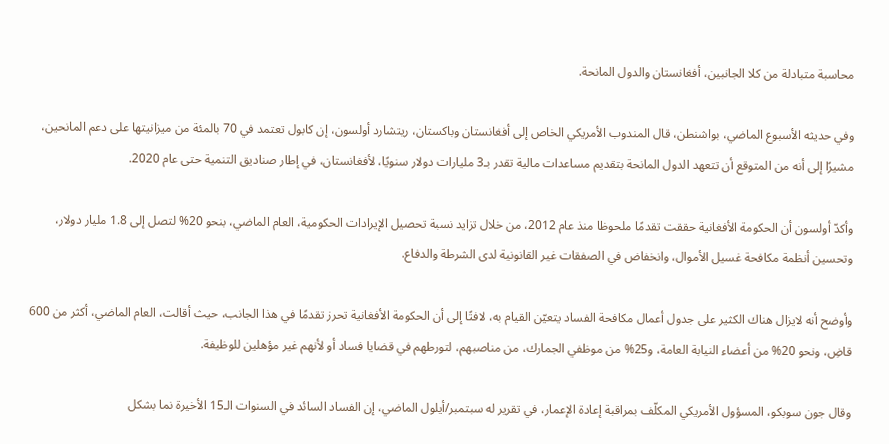محاسبة متبادلة من كلا الجانبين، أفغانستان والدول المانحة.

وفي حديثه الأسبوع الماضي، بواشنطن، قال المندوب الأمريكي الخاص إلى أفغانستان وباكستان، ريتشارد أولسون، إن كابول تعتمد في 70 بالمئة من ميزانيتها على دعم المانحين، مشيرًا إلى أنه من المتوقع أن تتعهد الدول المانحة بتقديم مساعدات مالية تقدر بـ3 مليارات دولار سنويًا، لأفغانستان، في إطار صناديق التنمية حتى عام 2020.

وأكدّ أولسون أن الحكومة الأفغانية حققت تقدمًا ملحوظا منذ عام 2012، من خلال تزايد نسبة تحصيل الإيرادات الحكومية، العام الماضي، بنحو 20% لتصل إلى 1.8 مليار دولار، وتحسين أنظمة مكافحة غسيل الأموال، وانخفاض في الصفقات غير القانونية لدى الشرطة والدفاع.

وأوضح أنه لايزال هناك الكثير على جدول أعمال مكافحة الفساد يتعيّن القيام به، لافتًا إلى أن الحكومة الأفغانية تحرز تقدمًا في هذا الجانب، حيث أقالت، العام الماضي، أكثر من 600 قاضِ، ونحو 20% من أعضاء النيابة العامة، و25% من موظفي الجمارك، من مناصبهم، لتورطهم في قضايا فساد أو لأنهم غير مؤهلين للوظيفة.

وقال جون سوبكو، المسؤول الأمريكي المكلّف بمراقبة إعادة الإعمار، في تقرير له سبتمبر/أيلول الماضي، إن الفساد السائد في السنوات الـ15 الأخيرة نما بشكل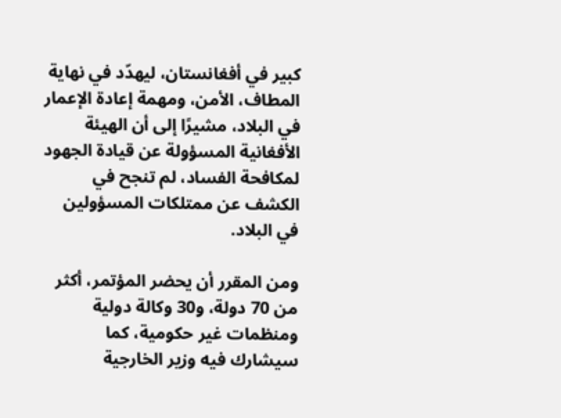كبير في أفغانستان، ليهدّد في نهاية المطاف، الأمن، ومهمة إعادة الإعمار في البلاد، مشيرًا إلى أن الهيئة الأفغانية المسؤولة عن قيادة الجهود لمكافحة الفساد، لم تنجح في الكشف عن ممتلكات المسؤولين في البلاد.

ومن المقرر أن يحضر المؤتمر، أكثر من 70 دولة، و30 وكالة دولية ومنظمات غير حكومية، كما سيشارك فيه وزير الخارجية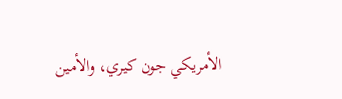الأمريكي جون كيري، والأمين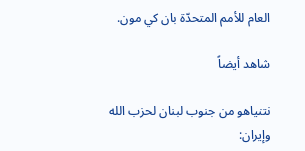العام للأمم المتحدّة بان كي مون.

شاهد أيضاً

نتنياهو من جنوب لبنان لحزب الله وإيران: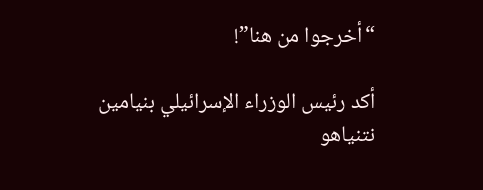“أخرجوا من هنا”!

أكد رئيس الوزراء الإسرائيلي بنيامين نتنياهو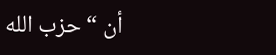أن “حزب الله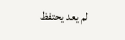لم يعد يحتفظ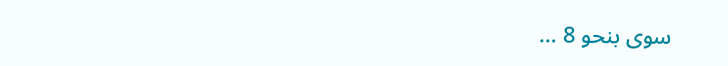سوى بنحو 8 …